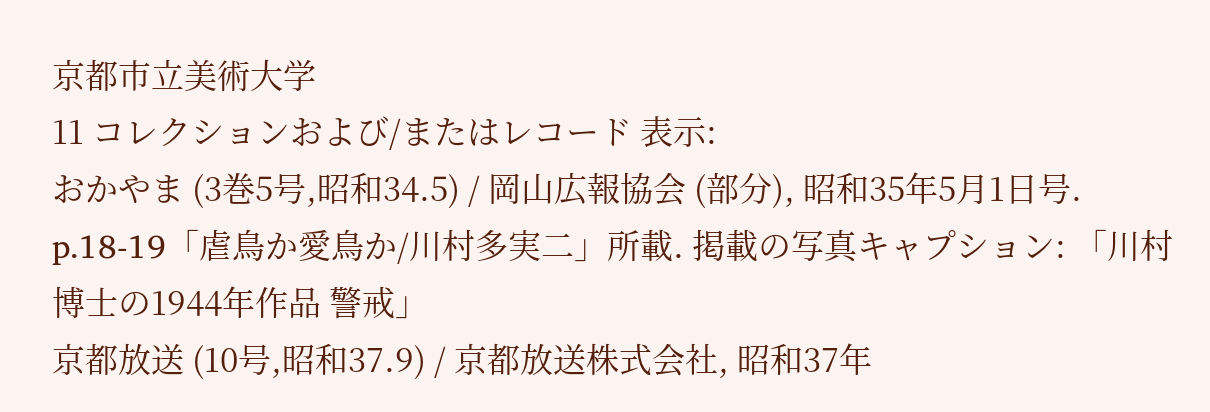京都市立美術大学
11 コレクションおよび/またはレコード 表示:
おかやま (3巻5号,昭和34.5) / 岡山広報協会 (部分), 昭和35年5月1日号.
p.18-19「虐鳥か愛鳥か/川村多実二」所載. 掲載の写真キャプション: 「川村博士の1944年作品 警戒」
京都放送 (10号,昭和37.9) / 京都放送株式会社, 昭和37年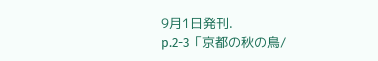9月1日発刊.
p.2-3「京都の秋の鳥/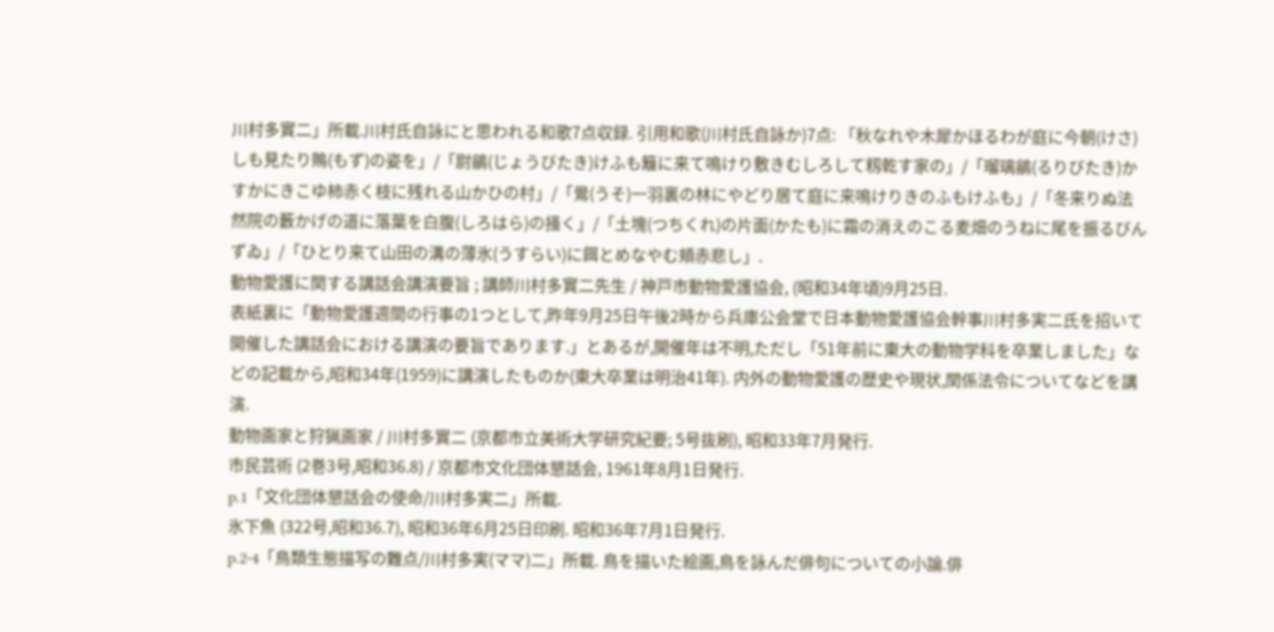川村多實二」所載.川村氏自詠にと思われる和歌7点収録. 引用和歌(川村氏自詠か)7点: 「秋なれや木犀かほるわが庭に今朝(けさ)しも見たり鵙(もず)の姿を」/「尉鶲(じょうびたき)けふも籬に来て鳴けり敷きむしろして籾乾す家の」/「瑠璃鶲(るりびたき)かすかにきこゆ柿赤く枝に残れる山かひの村」/「鷽(うそ)一羽裏の林にやどり居て庭に来鳴けりきのふもけふも」/「冬来りぬ法然院の藪かげの道に落葉を白腹(しろはら)の掻く」/「土塊(つちくれ)の片面(かたも)に霜の消えのこる麦畑のうねに尾を振るびんずゐ」/「ひとり来て山田の溝の薄氷(うすらい)に餌とめなやむ頬赤悲し」.
動物愛護に関する講話会講演要旨 ; 講師川村多實二先生 / 神戸市動物愛護協会, (昭和34年頃)9月25日.
表紙裏に「動物愛護週間の行事の1つとして,昨年9月25日午後2時から兵庫公会堂で日本動物愛護協会幹事川村多実二氏を招いて開催した講話会における講演の要旨であります.」とあるが,開催年は不明,ただし「51年前に東大の動物学科を卒業しました」などの記載から,昭和34年(1959)に講演したものか(東大卒業は明治41年). 内外の動物愛護の歴史や現状,関係法令についてなどを講演.
動物画家と狩猟画家 / 川村多實二 (京都市立美術大学研究紀要; 5号抜刷), 昭和33年7月発行.
市民芸術 (2巻3号,昭和36.8) / 京都市文化団体懇話会, 1961年8月1日発行.
p.1「文化団体懇話会の使命/川村多実二」所載.
氷下魚 (322号,昭和36.7), 昭和36年6月25日印刷. 昭和36年7月1日発行.
p.2-4「鳥類生態描写の難点/川村多実(ママ)二」所載. 鳥を描いた絵画,鳥を詠んだ俳句についての小論.俳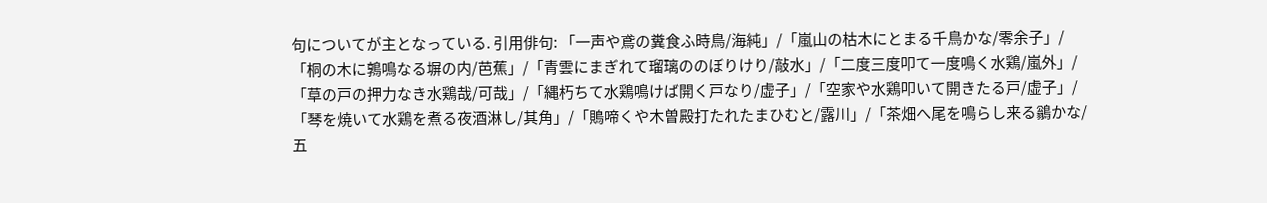句についてが主となっている. 引用俳句: 「一声や鳶の糞食ふ時鳥/海純」/「嵐山の枯木にとまる千鳥かな/零余子」/「桐の木に鶉鳴なる塀の内/芭蕉」/「青雲にまぎれて瑠璃ののぼりけり/敲水」/「二度三度叩て一度鳴く水鶏/嵐外」/「草の戸の押力なき水鶏哉/可哉」/「縄朽ちて水鶏鳴けば開く戸なり/虚子」/「空家や水鶏叩いて開きたる戸/虚子」/「琴を焼いて水鶏を煮る夜酒淋し/其角」/「鵙啼くや木曽殿打たれたまひむと/露川」/「茶畑へ尾を鳴らし来る鶲かな/五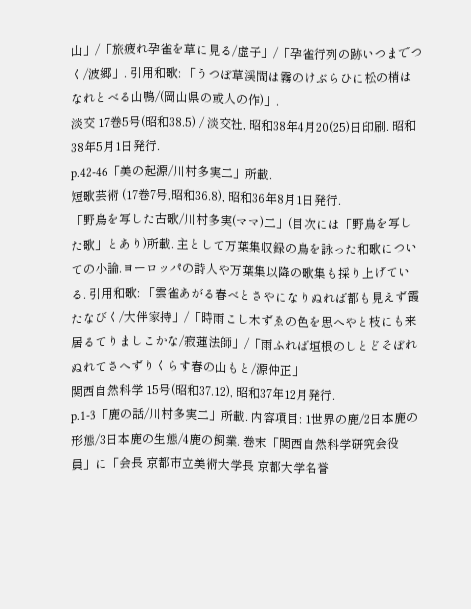山」/「旅疲れ孕雀を草に見る/虚子」/「孕雀行列の跡いつまでつく/波郷」. 引用和歌: 「うつぼ草渓間は霧のけぶらひに松の梢はなれとべる山鴨/(岡山県の或人の作)」.
淡交 17巻5号(昭和38.5) / 淡交社, 昭和38年4月20(25)日印刷. 昭和38年5月1日発行.
p.42-46「美の起源/川村多実二」所載.
短歌芸術 (17巻7号,昭和36.8), 昭和36年8月1日発行.
「野鳥を写した古歌/川村多実(ママ)二」(目次には「野鳥を写した歌」とあり)所載. 主として万葉集収録の鳥を詠った和歌についての小論.ヨーロッパの詩人や万葉集以降の歌集も採り上げている. 引用和歌: 「雲雀あがる春べとさやになりぬれば都も見えず霞たなびく/大伴家持」/「時雨こし木ずゑの色を思へやと枝にも来居るてりましこかな/寂蓮法師」/「雨ふれば垣根のしとどそぼれぬれてさへずりくらす春の山もと/源仲正」
関西自然科学 15号(昭和37.12), 昭和37年12月発行.
p.1-3「鹿の話/川村多実二」所載. 内容項目: 1世界の鹿/2日本鹿の形態/3日本鹿の生態/4鹿の飼業. 巻末「関西自然科学研究会役員」に「会長 京都市立美術大学長 京都大学名誉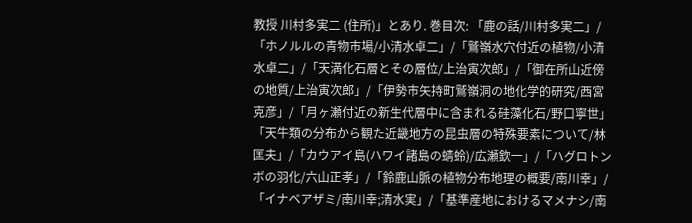教授 川村多実二 (住所)」とあり. 巻目次: 「鹿の話/川村多実二」/「ホノルルの青物市場/小清水卓二」/「鷲嶺水穴付近の植物/小清水卓二」/「天満化石層とその層位/上治寅次郎」/「御在所山近傍の地質/上治寅次郎」/「伊勢市矢持町鷲嶺洞の地化学的研究/西宮克彦」/「月ヶ瀬付近の新生代層中に含まれる硅藻化石/野口寧世」「天牛類の分布から観た近畿地方の昆虫層の特殊要素について/林匡夫」/「カウアイ島(ハワイ諸島の蜻蛉)/広瀬欽一」/「ハグロトンボの羽化/六山正孝」/「鈴鹿山脈の植物分布地理の概要/南川幸」/「イナベアザミ/南川幸;清水実」/「基準産地におけるマメナシ/南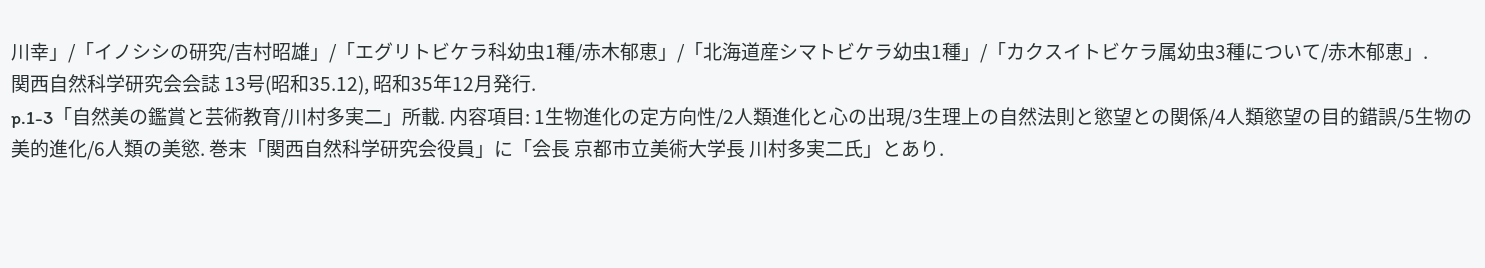川幸」/「イノシシの研究/吉村昭雄」/「エグリトビケラ科幼虫1種/赤木郁恵」/「北海道産シマトビケラ幼虫1種」/「カクスイトビケラ属幼虫3種について/赤木郁恵」.
関西自然科学研究会会誌 13号(昭和35.12), 昭和35年12月発行.
p.1-3「自然美の鑑賞と芸術教育/川村多実二」所載. 内容項目: 1生物進化の定方向性/2人類進化と心の出現/3生理上の自然法則と慾望との関係/4人類慾望の目的錯誤/5生物の美的進化/6人類の美慾. 巻末「関西自然科学研究会役員」に「会長 京都市立美術大学長 川村多実二氏」とあり.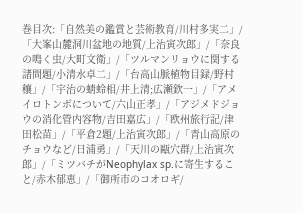巻目次:「自然美の鑑賞と芸術教育/川村多実二」/「大峯山麓洞川盆地の地質/上治寅次郎」/「奈良の鳴く虫/大町文衛」/「ツルマンリョウに関する諸問題/小清水卓二」/「台高山脈植物目録/野村穰」/「宇治の蜻蛉相/井上清;広瀬欽一」/「アメイロトンボについて/六山正孝」/「アジメドジョウの消化管内容物/吉田嘉広」/「欧州旅行記/津田松苗」/「平倉2題/上治寅次郎」/「青山高原のチョウなど/日浦勇」/「天川の甌穴群/上治寅次郎」/「ミツバチがNeophylax sp.に寄生すること/赤木郁恵」/「御所市のコオロギ/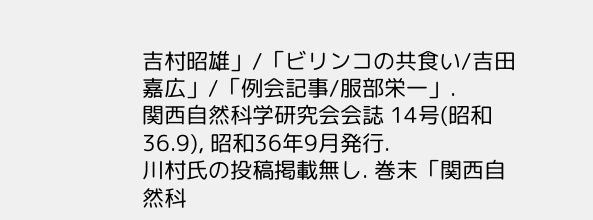吉村昭雄」/「ビリンコの共食い/吉田嘉広」/「例会記事/服部栄一」.
関西自然科学研究会会誌 14号(昭和36.9), 昭和36年9月発行.
川村氏の投稿掲載無し. 巻末「関西自然科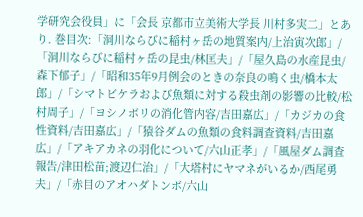学研究会役員」に「会長 京都市立美術大学長 川村多実二」とあり. 巻目次:「洞川ならびに稲村ヶ岳の地質案内/上治寅次郎」/「洞川ならびに稲村ヶ岳の昆虫/林匡夫」/「屋久島の水産昆虫/森下郁子」/「昭和35年9月例会のときの奈良の鳴く虫/橋本太郎」/「シマトビケラおよび魚類に対する殺虫剤の影響の比較/松村周子」/「ヨシノボリの消化管内容/吉田嘉広」/「カジカの食性資料/吉田嘉広」/「猿谷ダムの魚類の食料調査資料/吉田嘉広」/「アキアカネの羽化について/六山正孝」/「風屋ダム調査報告/津田松苗;渡辺仁治」/「大塔村にヤマネがいるか/西尾勇夫」/「赤目のアオハダトンボ/六山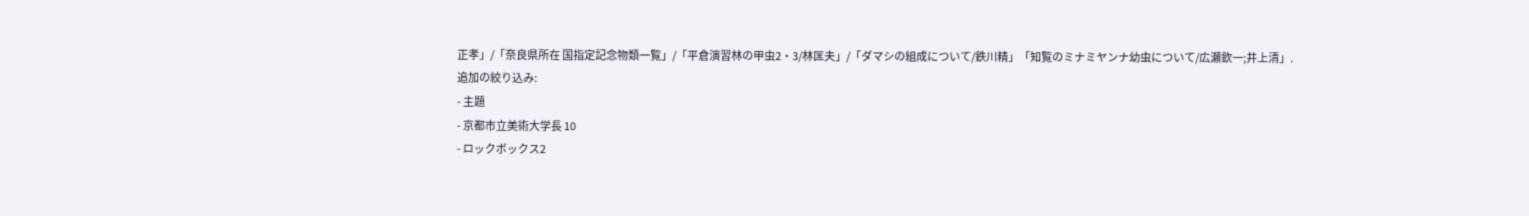正孝」/「奈良県所在 国指定記念物類一覧」/「平倉演習林の甲虫2・3/林匡夫」/「ダマシの組成について/鉄川精」「知覧のミナミヤンナ幼虫について/広瀬欽一;井上清」.
追加の絞り込み:
- 主題
- 京都市立美術大学長 10
- ロックボックス2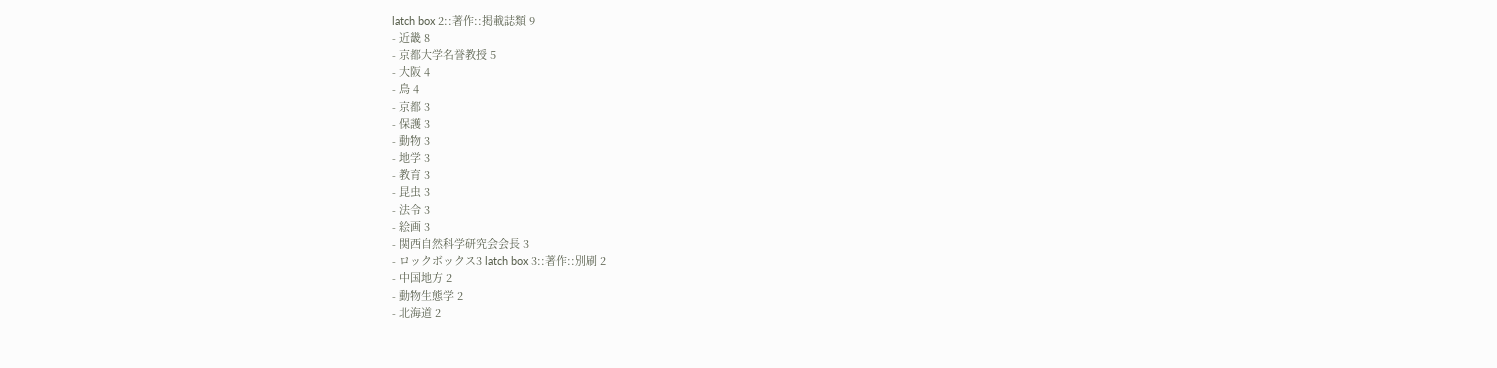latch box 2::著作::掲載誌類 9
- 近畿 8
- 京都大学名誉教授 5
- 大阪 4
- 鳥 4
- 京都 3
- 保護 3
- 動物 3
- 地学 3
- 教育 3
- 昆虫 3
- 法令 3
- 絵画 3
- 関西自然科学研究会会長 3
- ロックボックス3 latch box 3::著作::別刷 2
- 中国地方 2
- 動物生態学 2
- 北海道 2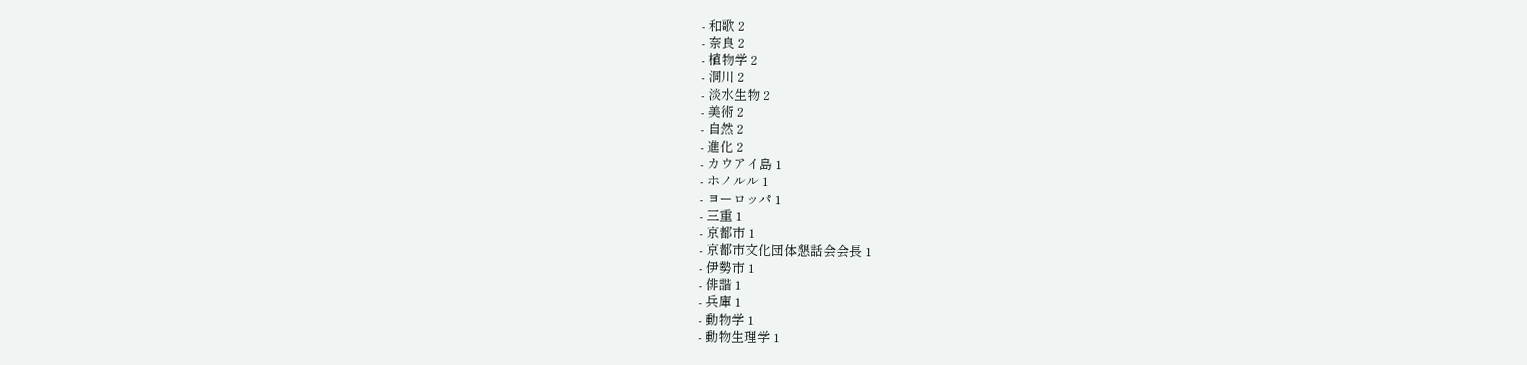- 和歌 2
- 奈良 2
- 植物学 2
- 洞川 2
- 淡水生物 2
- 美術 2
- 自然 2
- 進化 2
- カウアイ島 1
- ホノルル 1
- ヨーロッパ 1
- 三重 1
- 京都市 1
- 京都市文化団体懇話会会長 1
- 伊勢市 1
- 俳諧 1
- 兵庫 1
- 動物学 1
- 動物生理学 1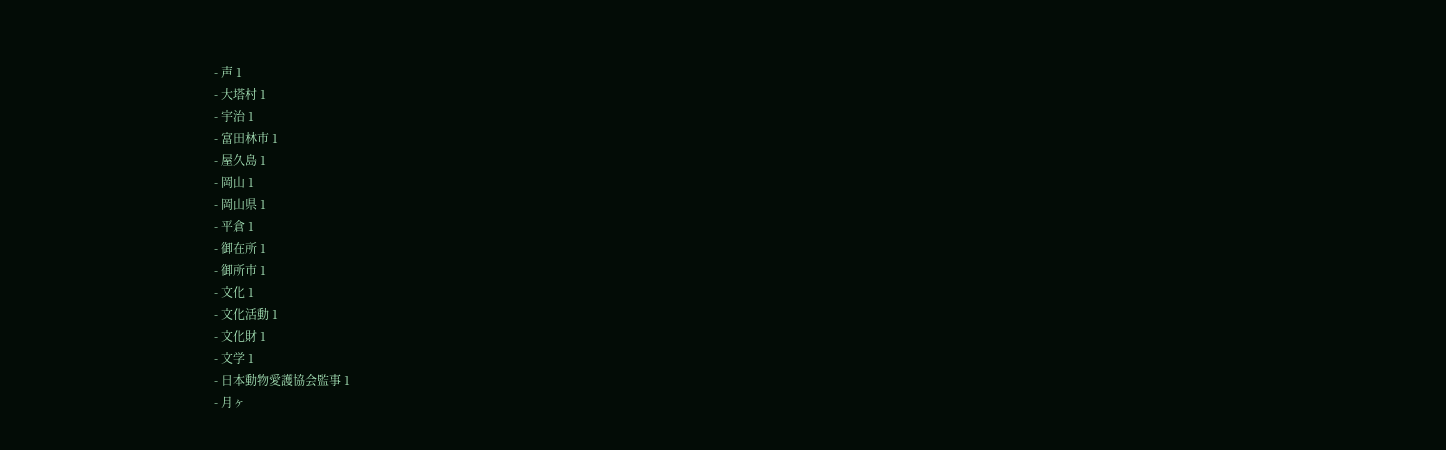- 声 1
- 大塔村 1
- 宇治 1
- 富田林市 1
- 屋久島 1
- 岡山 1
- 岡山県 1
- 平倉 1
- 御在所 1
- 御所市 1
- 文化 1
- 文化活動 1
- 文化財 1
- 文学 1
- 日本動物愛護協会監事 1
- 月ヶ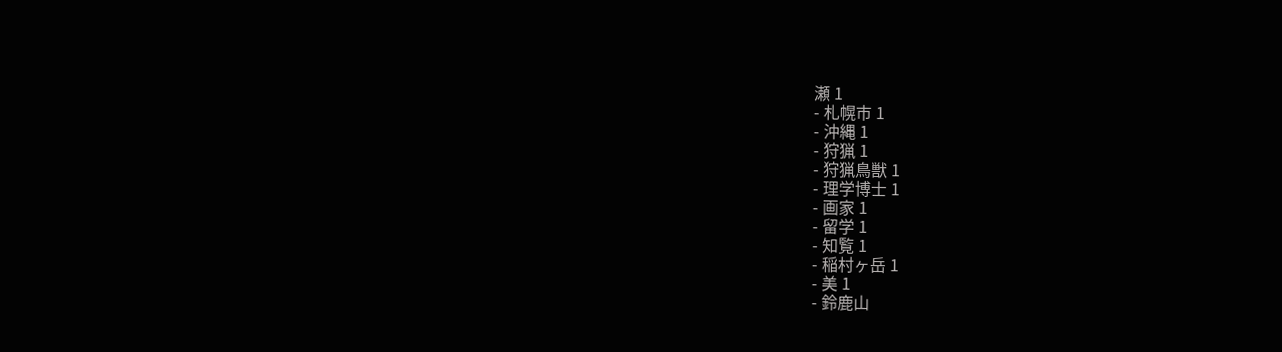瀬 1
- 札幌市 1
- 沖縄 1
- 狩猟 1
- 狩猟鳥獣 1
- 理学博士 1
- 画家 1
- 留学 1
- 知覧 1
- 稲村ヶ岳 1
- 美 1
- 鈴鹿山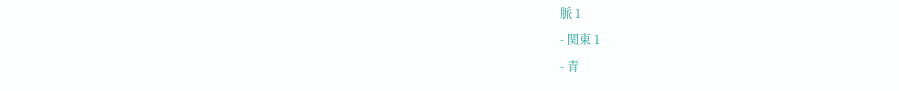脈 1
- 関東 1
- 青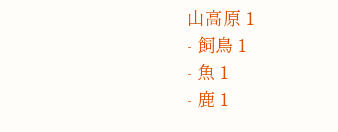山高原 1
- 飼鳥 1
- 魚 1
- 鹿 1